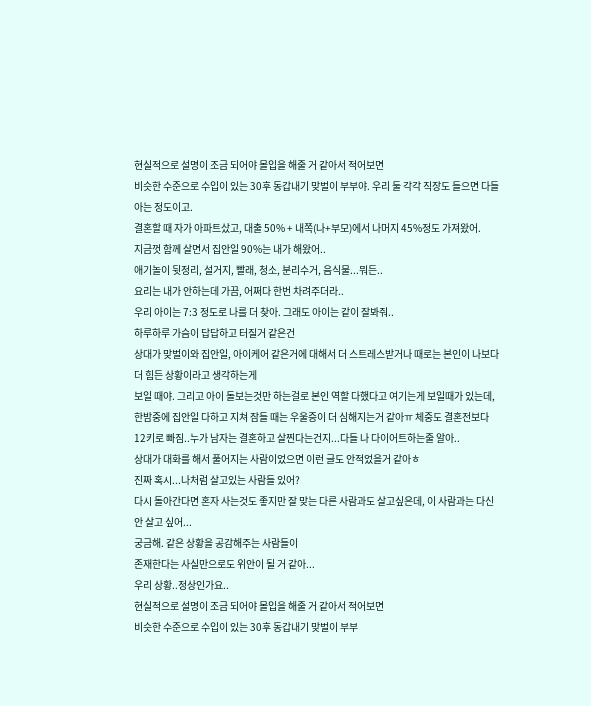현실적으로 설명이 조금 되어야 몰입을 해줄 거 같아서 적어보면
비슷한 수준으로 수입이 있는 30후 동갑내기 맞벌이 부부야. 우리 둘 각각 직장도 들으면 다들 아는 정도이고.
결혼할 때 자가 아파트샀고, 대출 50% + 내쪽(나+부모)에서 나머지 45%정도 가져왔어.
지금껏 함께 살면서 집안일 90%는 내가 해왔어..
애기놀이 뒷정리, 설거지, 빨래, 청소, 분리수거, 음식물...뭐든..
요리는 내가 안하는데 가끔, 어쩌다 한번 차려주더라..
우리 아이는 7:3 정도로 나를 더 찾아. 그래도 아이는 같이 잘봐줘..
하루하루 가슴이 답답하고 터질거 같은건
상대가 맞벌이와 집안일, 아이케어 같은거에 대해서 더 스트레스받거나 때로는 본인이 나보다 더 힘든 상황이라고 생각하는게
보일 때야. 그리고 아이 돌보는것만 하는걸로 본인 역할 다했다고 여기는게 보일때가 있는데, 한밤중에 집안일 다하고 지쳐 잠들 때는 우울증이 더 심해지는거 같아ㅠ 체중도 결혼전보다 12키로 빠짐..누가 남자는 결혼하고 살찐다는건지...다들 나 다이어트하는줄 알아..
상대가 대화를 해서 풀어지는 사람이었으면 이런 글도 안적었을거 같아ㅎ
진짜 혹시...나처럼 살고있는 사람들 있어?
다시 돌아간다면 혼자 사는것도 좋지만 잘 맞는 다른 사람과도 살고싶은데, 이 사람과는 다신 안 살고 싶어...
궁금해. 같은 상황을 공감해주는 사람들이
존재한다는 사실만으로도 위안이 될 거 같아...
우리 상황..정상인가요..
현실적으로 설명이 조금 되어야 몰입을 해줄 거 같아서 적어보면
비슷한 수준으로 수입이 있는 30후 동갑내기 맞벌이 부부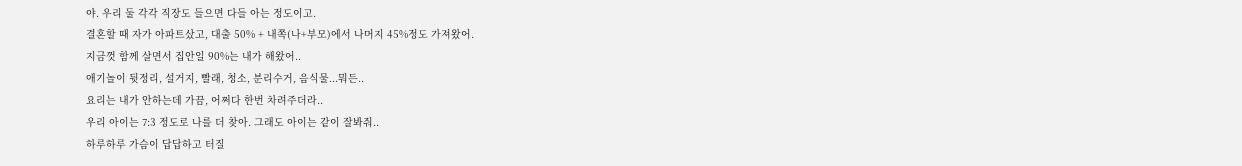야. 우리 둘 각각 직장도 들으면 다들 아는 정도이고.
결혼할 때 자가 아파트샀고, 대출 50% + 내쪽(나+부모)에서 나머지 45%정도 가져왔어.
지금껏 함께 살면서 집안일 90%는 내가 해왔어..
애기놀이 뒷정리, 설거지, 빨래, 청소, 분리수거, 음식물...뭐든..
요리는 내가 안하는데 가끔, 어쩌다 한번 차려주더라..
우리 아이는 7:3 정도로 나를 더 찾아. 그래도 아이는 같이 잘봐줘..
하루하루 가슴이 답답하고 터질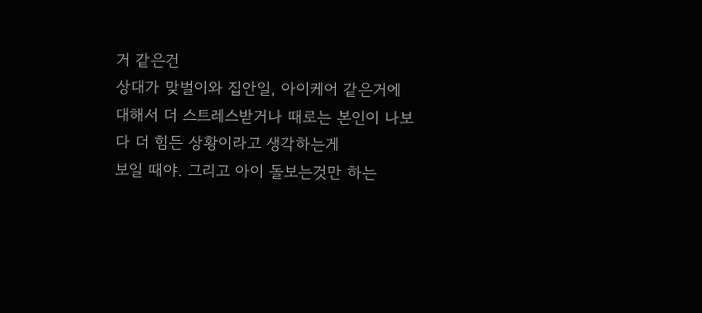거 같은건
상대가 맞벌이와 집안일, 아이케어 같은거에 대해서 더 스트레스받거나 때로는 본인이 나보다 더 힘든 상황이라고 생각하는게
보일 때야. 그리고 아이 돌보는것만 하는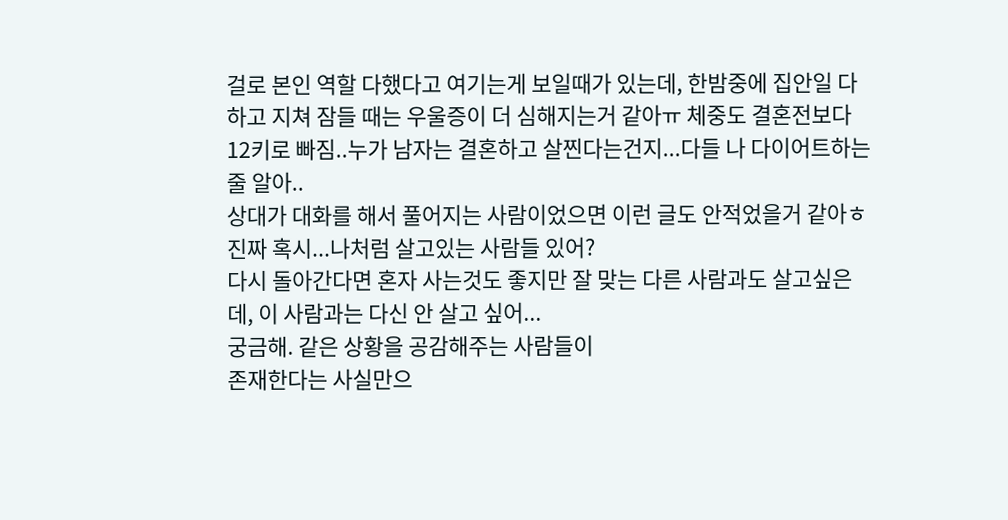걸로 본인 역할 다했다고 여기는게 보일때가 있는데, 한밤중에 집안일 다하고 지쳐 잠들 때는 우울증이 더 심해지는거 같아ㅠ 체중도 결혼전보다 12키로 빠짐..누가 남자는 결혼하고 살찐다는건지...다들 나 다이어트하는줄 알아..
상대가 대화를 해서 풀어지는 사람이었으면 이런 글도 안적었을거 같아ㅎ
진짜 혹시...나처럼 살고있는 사람들 있어?
다시 돌아간다면 혼자 사는것도 좋지만 잘 맞는 다른 사람과도 살고싶은데, 이 사람과는 다신 안 살고 싶어...
궁금해. 같은 상황을 공감해주는 사람들이
존재한다는 사실만으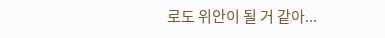로도 위안이 될 거 같아...